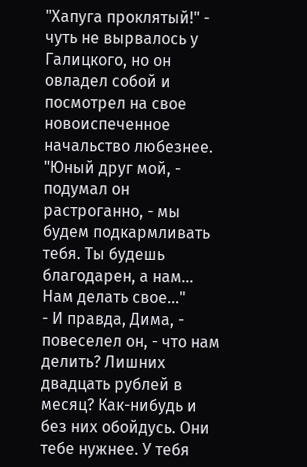"Хапуга проклятый!" - чуть не вырвалось у Галицкого, но он овладел собой и посмотрел на свое новоиспеченное начальство любезнее. "Юный друг мой, - подумал он растроганно, - мы будем подкармливать тебя. Ты будешь благодарен, а нам... Нам делать свое..."
- И правда, Дима, - повеселел он, - что нам делить? Лишних двадцать рублей в месяц? Как-нибудь и без них обойдусь. Они тебе нужнее. У тебя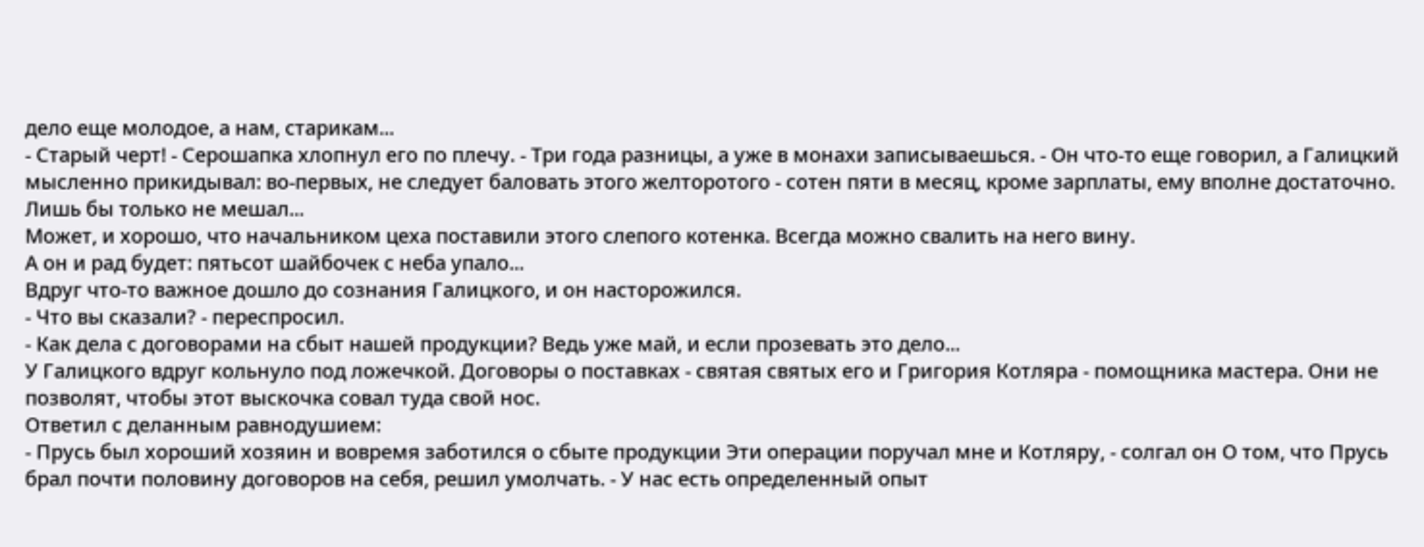дело еще молодое, а нам, старикам...
- Старый черт! - Серошапка хлопнул его по плечу. - Три года разницы, а уже в монахи записываешься. - Он что-то еще говорил, а Галицкий мысленно прикидывал: во-первых, не следует баловать этого желторотого - сотен пяти в месяц, кроме зарплаты, ему вполне достаточно. Лишь бы только не мешал...
Может, и хорошо, что начальником цеха поставили этого слепого котенка. Всегда можно свалить на него вину.
А он и рад будет: пятьсот шайбочек с неба упало...
Вдруг что-то важное дошло до сознания Галицкого, и он насторожился.
- Что вы сказали? - переспросил.
- Как дела с договорами на сбыт нашей продукции? Ведь уже май, и если прозевать это дело...
У Галицкого вдруг кольнуло под ложечкой. Договоры о поставках - святая святых его и Григория Котляра - помощника мастера. Они не позволят, чтобы этот выскочка совал туда свой нос.
Ответил с деланным равнодушием:
- Прусь был хороший хозяин и вовремя заботился о сбыте продукции Эти операции поручал мне и Котляру, - солгал он О том, что Прусь брал почти половину договоров на себя, решил умолчать. - У нас есть определенный опыт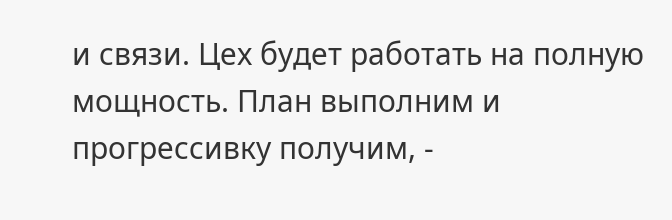и связи. Цех будет работать на полную мощность. План выполним и прогрессивку получим, -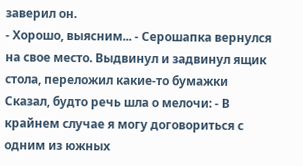заверил он.
- Хорошо, выясним... - Серошапка вернулся на свое место. Выдвинул и задвинул ящик стола, переложил какие-то бумажки Сказал, будто речь шла о мелочи: - В крайнем случае я могу договориться с одним из южных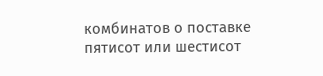комбинатов о поставке пятисот или шестисот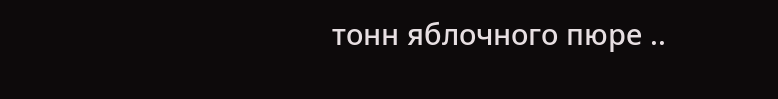тонн яблочного пюре ..